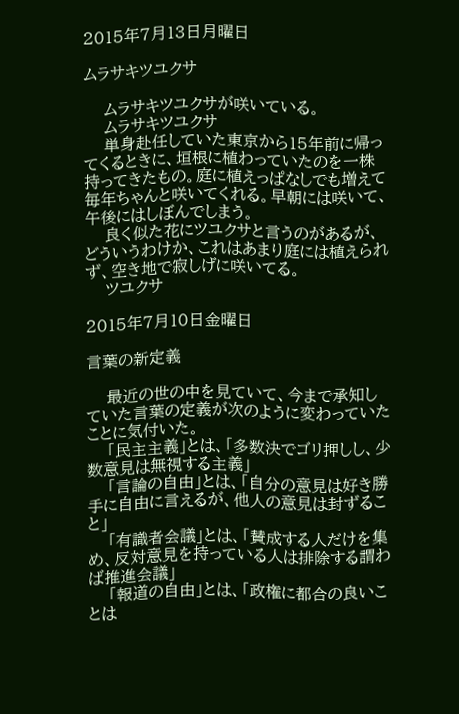2015年7月13日月曜日

ムラサキツユクサ

    ムラサキツユクサが咲いている。
    ムラサキツユクサ
    単身赴任していた東京から15年前に帰ってくるときに、垣根に植わっていたのを一株持ってきたもの。庭に植えっぱなしでも増えて毎年ちゃんと咲いてくれる。早朝には咲いて、午後にはしぼんでしまう。
    良く似た花にツユクサと言うのがあるが、どういうわけか、これはあまり庭には植えられず、空き地で寂しげに咲いてる。
    ツユクサ

2015年7月10日金曜日

言葉の新定義

    最近の世の中を見ていて、今まで承知していた言葉の定義が次のように変わっていたことに気付いた。
    「民主主義」とは、「多数決でゴリ押しし、少数意見は無視する主義」
    「言論の自由」とは、「自分の意見は好き勝手に自由に言えるが、他人の意見は封ずること」
    「有識者会議」とは、「賛成する人だけを集め、反対意見を持っている人は排除する謂わば推進会議」
    「報道の自由」とは、「政権に都合の良いことは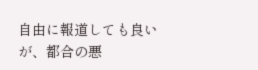自由に報道しても良いが、都合の悪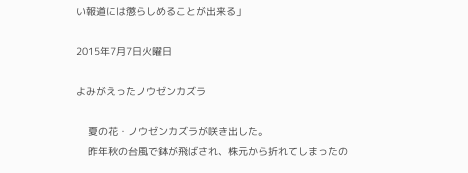い報道には懲らしめることが出来る」

2015年7月7日火曜日

よみがえったノウゼンカズラ

    夏の花・ノウゼンカズラが咲き出した。
    昨年秋の台風で鉢が飛ばされ、株元から折れてしまったの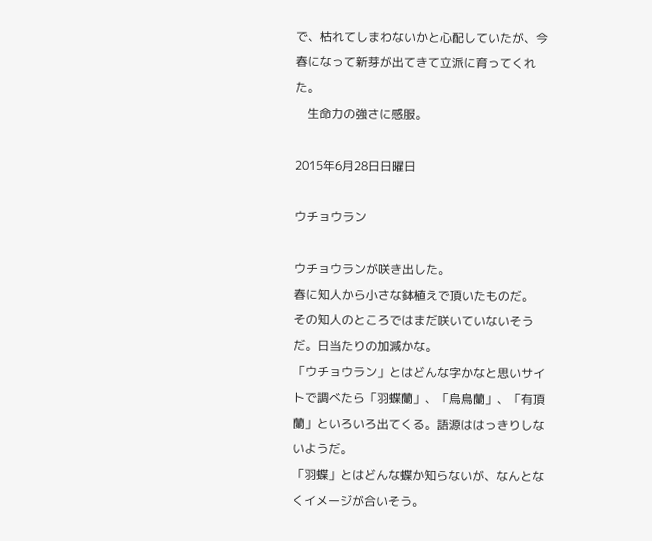で、枯れてしまわないかと心配していたが、今春になって新芽が出てきて立派に育ってくれた。
    生命力の強さに感服。

2015年6月28日日曜日

ウチョウラン

ウチョウランが咲き出した。
春に知人から小さな鉢植えで頂いたものだ。
その知人のところではまだ咲いていないそうだ。日当たりの加減かな。
「ウチョウラン」とはどんな字かなと思いサイトで調べたら「羽蝶蘭」、「烏鳥蘭」、「有頂蘭」といろいろ出てくる。語源ははっきりしないようだ。
「羽蝶」とはどんな蝶か知らないが、なんとなくイメージが合いそう。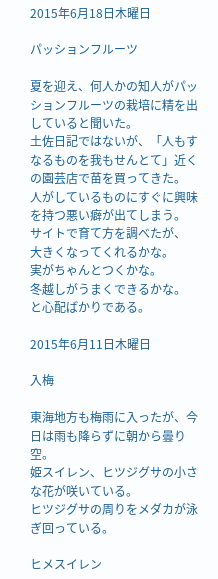2015年6月18日木曜日

パッションフルーツ

夏を迎え、何人かの知人がパッションフルーツの栽培に精を出していると聞いた。
土佐日記ではないが、「人もすなるものを我もせんとて」近くの園芸店で苗を買ってきた。
人がしているものにすぐに興味を持つ悪い癖が出てしまう。
サイトで育て方を調べたが、
大きくなってくれるかな。
実がちゃんとつくかな。
冬越しがうまくできるかな。
と心配ばかりである。

2015年6月11日木曜日

入梅

東海地方も梅雨に入ったが、今日は雨も降らずに朝から曇り空。
姫スイレン、ヒツジグサの小さな花が咲いている。
ヒツジグサの周りをメダカが泳ぎ回っている。

ヒメスイレン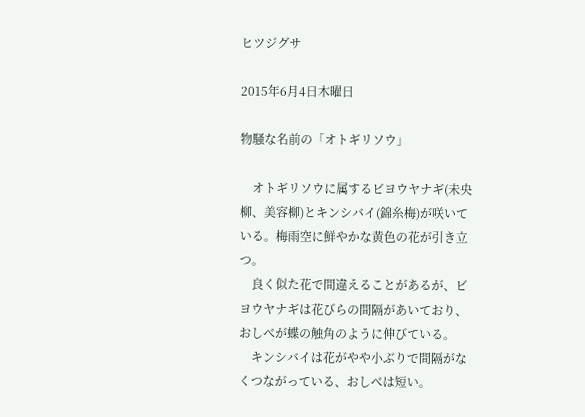ヒツジグサ

2015年6月4日木曜日

物騒な名前の「オトギリソウ」

    オトギリソウに属するビヨウヤナギ(未央柳、美容柳)とキンシバイ(錦糸梅)が咲いている。梅雨空に鮮やかな黄色の花が引き立つ。
    良く似た花で間違えることがあるが、ビヨウヤナギは花びらの間隔があいており、おしべが蝶の触角のように伸びている。
    キンシバイは花がやや小ぶりで間隔がなくつながっている、おしべは短い。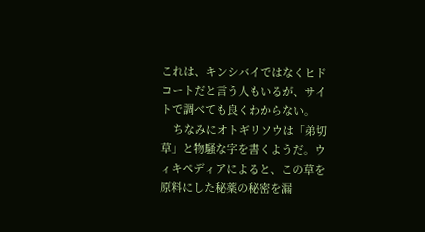これは、キンシバイではなくヒドコートだと言う人もいるが、サイトで調べても良くわからない。
    ちなみにオトギリソウは「弟切草」と物騒な字を書くようだ。ウィキペディアによると、この草を原料にした秘薬の秘密を漏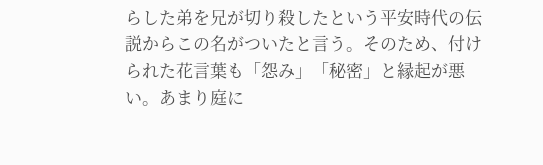らした弟を兄が切り殺したという平安時代の伝説からこの名がついたと言う。そのため、付けられた花言葉も「怨み」「秘密」と縁起が悪い。あまり庭に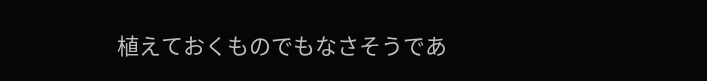植えておくものでもなさそうであ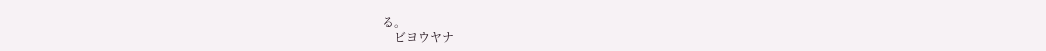る。
    ビヨウヤナ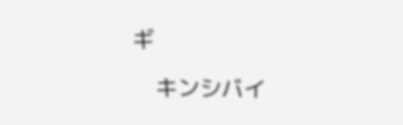ギ

    キンシバイ